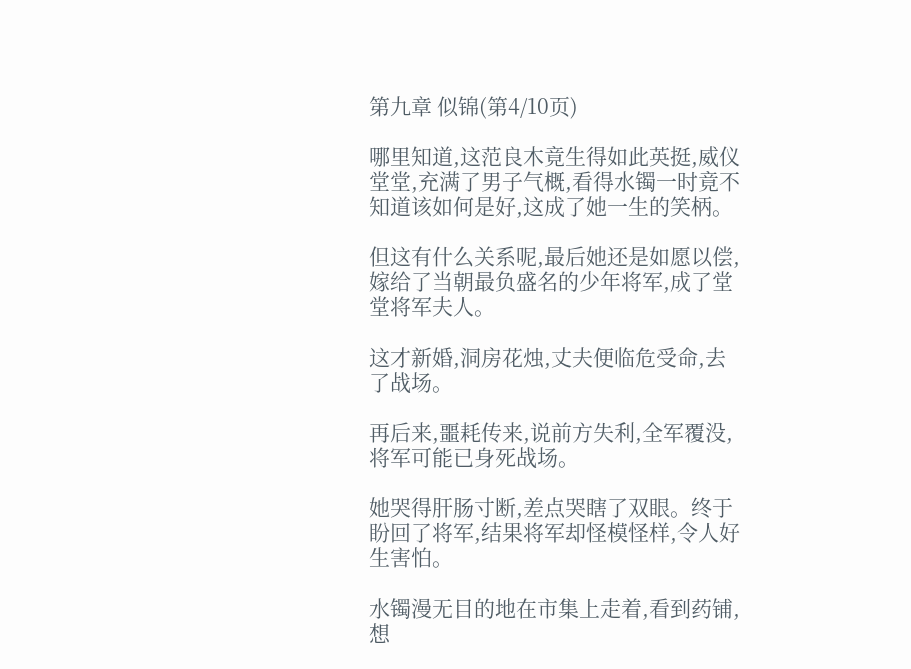第九章 似锦(第4/10页)

哪里知道,这范良木竟生得如此英挺,威仪堂堂,充满了男子气概,看得水镯一时竟不知道该如何是好,这成了她一生的笑柄。

但这有什么关系呢,最后她还是如愿以偿,嫁给了当朝最负盛名的少年将军,成了堂堂将军夫人。

这才新婚,洞房花烛,丈夫便临危受命,去了战场。

再后来,噩耗传来,说前方失利,全军覆没,将军可能已身死战场。

她哭得肝肠寸断,差点哭瞎了双眼。终于盼回了将军,结果将军却怪模怪样,令人好生害怕。

水镯漫无目的地在市集上走着,看到药铺,想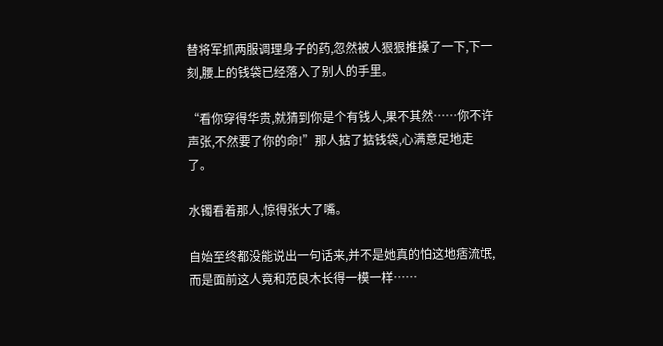替将军抓两服调理身子的药,忽然被人狠狠推搡了一下,下一刻,腰上的钱袋已经落入了别人的手里。

“看你穿得华贵,就猜到你是个有钱人,果不其然……你不许声张,不然要了你的命!”那人掂了掂钱袋,心满意足地走了。

水镯看着那人,惊得张大了嘴。

自始至终都没能说出一句话来,并不是她真的怕这地痞流氓,而是面前这人竟和范良木长得一模一样……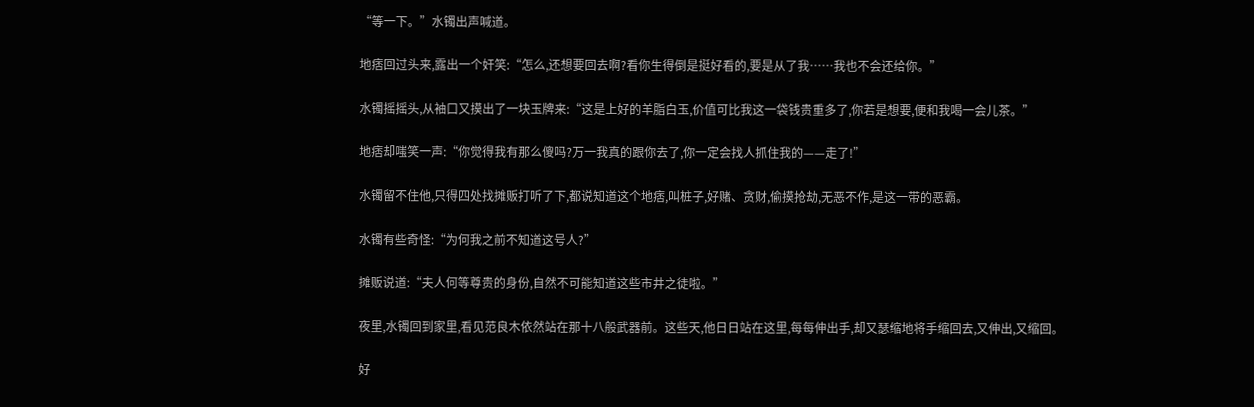“等一下。”水镯出声喊道。

地痞回过头来,露出一个奸笑:“怎么,还想要回去啊?看你生得倒是挺好看的,要是从了我……我也不会还给你。”

水镯摇摇头,从袖口又摸出了一块玉牌来:“这是上好的羊脂白玉,价值可比我这一袋钱贵重多了,你若是想要,便和我喝一会儿茶。”

地痞却嗤笑一声:“你觉得我有那么傻吗?万一我真的跟你去了,你一定会找人抓住我的——走了!”

水镯留不住他,只得四处找摊贩打听了下,都说知道这个地痞,叫桩子,好赌、贪财,偷摸抢劫,无恶不作,是这一带的恶霸。

水镯有些奇怪:“为何我之前不知道这号人?”

摊贩说道:“夫人何等尊贵的身份,自然不可能知道这些市井之徒啦。”

夜里,水镯回到家里,看见范良木依然站在那十八般武器前。这些天,他日日站在这里,每每伸出手,却又瑟缩地将手缩回去,又伸出,又缩回。

好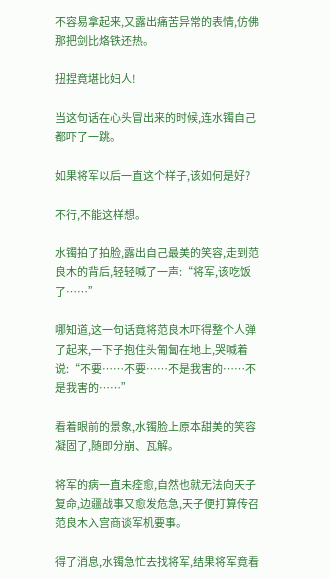不容易拿起来,又露出痛苦异常的表情,仿佛那把剑比烙铁还热。

扭捏竟堪比妇人!

当这句话在心头冒出来的时候,连水镯自己都吓了一跳。

如果将军以后一直这个样子,该如何是好?

不行,不能这样想。

水镯拍了拍脸,露出自己最美的笑容,走到范良木的背后,轻轻喊了一声:“将军,该吃饭了……”

哪知道,这一句话竟将范良木吓得整个人弹了起来,一下子抱住头匍匐在地上,哭喊着说:“不要……不要……不是我害的……不是我害的……”

看着眼前的景象,水镯脸上原本甜美的笑容凝固了,随即分崩、瓦解。

将军的病一直未痊愈,自然也就无法向天子复命,边疆战事又愈发危急,天子便打算传召范良木入宫商谈军机要事。

得了消息,水镯急忙去找将军,结果将军竟看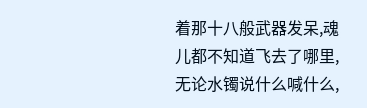着那十八般武器发呆,魂儿都不知道飞去了哪里,无论水镯说什么喊什么,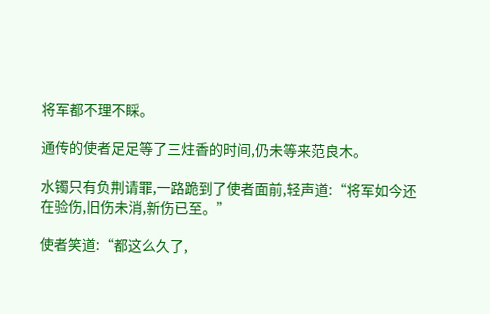将军都不理不睬。

通传的使者足足等了三炷香的时间,仍未等来范良木。

水镯只有负荆请罪,一路跪到了使者面前,轻声道:“将军如今还在验伤,旧伤未消,新伤已至。”

使者笑道:“都这么久了,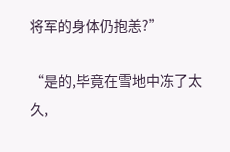将军的身体仍抱恙?”

“是的,毕竟在雪地中冻了太久,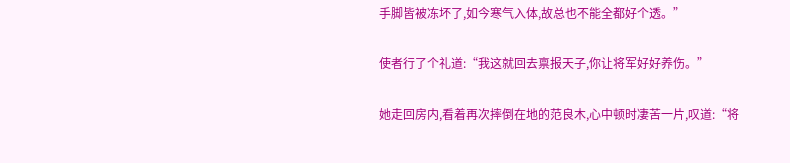手脚皆被冻坏了,如今寒气入体,故总也不能全都好个透。”

使者行了个礼道:“我这就回去禀报天子,你让将军好好养伤。”

她走回房内,看着再次摔倒在地的范良木,心中顿时凄苦一片,叹道:“将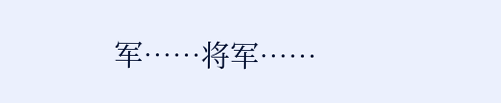军……将军……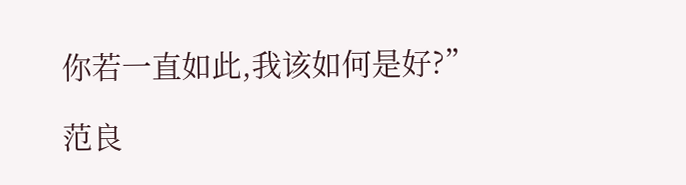你若一直如此,我该如何是好?”

范良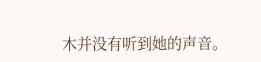木并没有听到她的声音。